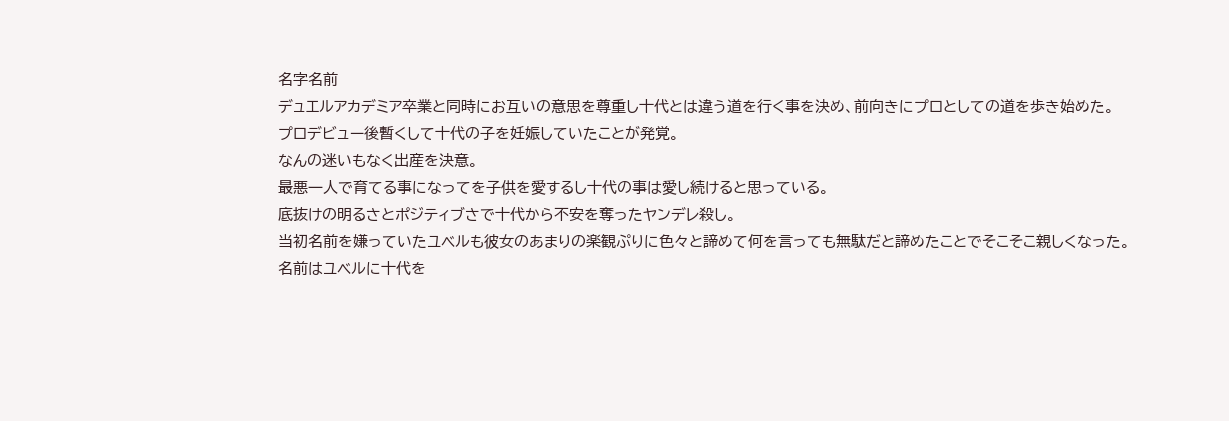名字名前
デュエルアカデミア卒業と同時にお互いの意思を尊重し十代とは違う道を行く事を決め、前向きにプロとしての道を歩き始めた。
プロデビュー後暫くして十代の子を妊娠していたことが発覚。
なんの迷いもなく出産を決意。
最悪一人で育てる事になってを子供を愛するし十代の事は愛し続けると思っている。
底抜けの明るさとポジティブさで十代から不安を奪ったヤンデレ殺し。
当初名前を嫌っていたユベルも彼女のあまりの楽観ぷりに色々と諦めて何を言っても無駄だと諦めたことでそこそこ親しくなった。
名前はユベルに十代を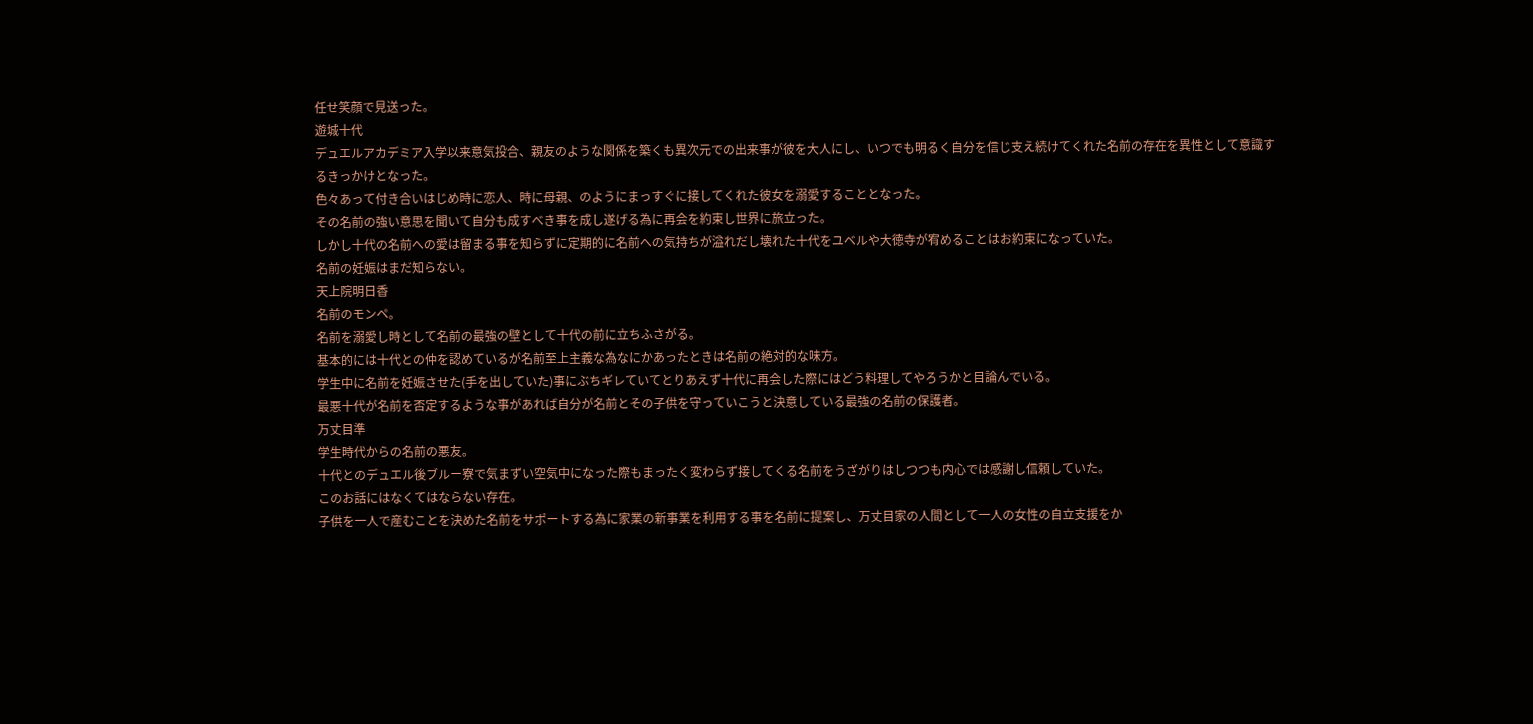任せ笑顔で見送った。
遊城十代
デュエルアカデミア入学以来意気投合、親友のような関係を築くも異次元での出来事が彼を大人にし、いつでも明るく自分を信じ支え続けてくれた名前の存在を異性として意識するきっかけとなった。
色々あって付き合いはじめ時に恋人、時に母親、のようにまっすぐに接してくれた彼女を溺愛することとなった。
その名前の強い意思を聞いて自分も成すべき事を成し遂げる為に再会を約束し世界に旅立った。
しかし十代の名前への愛は留まる事を知らずに定期的に名前への気持ちが溢れだし壊れた十代をユベルや大徳寺が宥めることはお約束になっていた。
名前の妊娠はまだ知らない。
天上院明日香
名前のモンペ。
名前を溺愛し時として名前の最強の壁として十代の前に立ちふさがる。
基本的には十代との仲を認めているが名前至上主義な為なにかあったときは名前の絶対的な味方。
学生中に名前を妊娠させた(手を出していた)事にぶちギレていてとりあえず十代に再会した際にはどう料理してやろうかと目論んでいる。
最悪十代が名前を否定するような事があれば自分が名前とその子供を守っていこうと決意している最強の名前の保護者。
万丈目準
学生時代からの名前の悪友。
十代とのデュエル後ブルー寮で気まずい空気中になった際もまったく変わらず接してくる名前をうざがりはしつつも内心では感謝し信頼していた。
このお話にはなくてはならない存在。
子供を一人で産むことを決めた名前をサポートする為に家業の新事業を利用する事を名前に提案し、万丈目家の人間として一人の女性の自立支援をか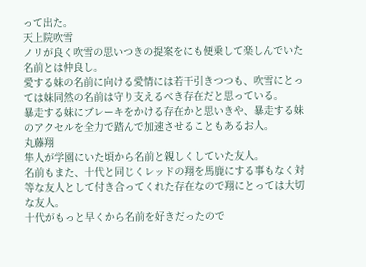って出た。
天上院吹雪
ノリが良く吹雪の思いつきの提案をにも便乗して楽しんでいた名前とは仲良し。
愛する妹の名前に向ける愛情には若干引きつつも、吹雪にとっては妹同然の名前は守り支えるべき存在だと思っている。
暴走する妹にブレーキをかける存在かと思いきや、暴走する妹のアクセルを全力で踏んで加速させることもあるお人。
丸藤翔
隼人が学園にいた頃から名前と親しくしていた友人。
名前もまた、十代と同じくレッドの翔を馬鹿にする事もなく対等な友人として付き合ってくれた存在なので翔にとっては大切な友人。
十代がもっと早くから名前を好きだったので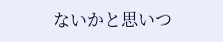ないかと思いつ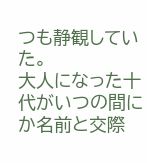つも静観していた。
大人になった十代がいつの間にか名前と交際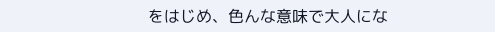をはじめ、色んな意味で大人にな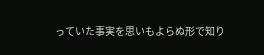っていた事実を思いもよらぬ形で知り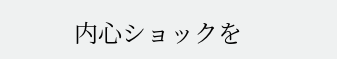内心ショックを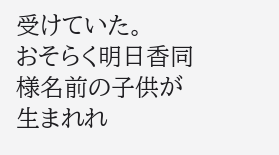受けていた。
おそらく明日香同様名前の子供が生まれれ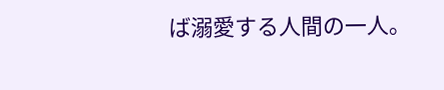ば溺愛する人間の一人。